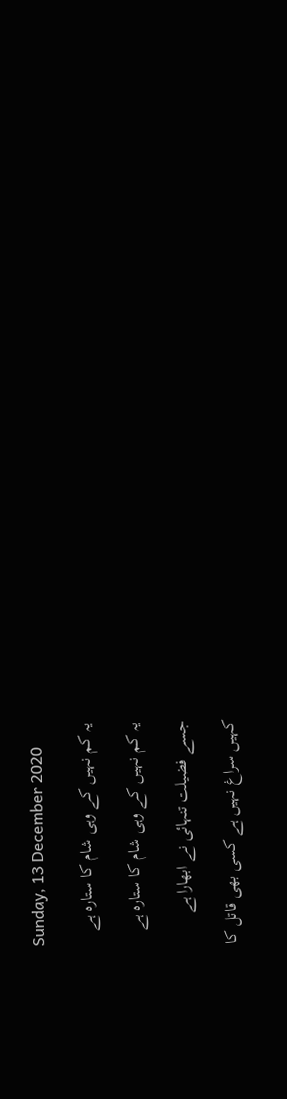Sunday, 13 December 2020

یہ کم نہیں کے وہی شام کا ستارہ ہے

یہ کم نہیں کے وہی شام کا ستارہ ہے

جسے فضیلت تنہائی نے ابھارا ہے

کہیں سراغ نہیں ہے کسی بھی قاتل کا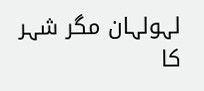لہولہان مگر شہر کا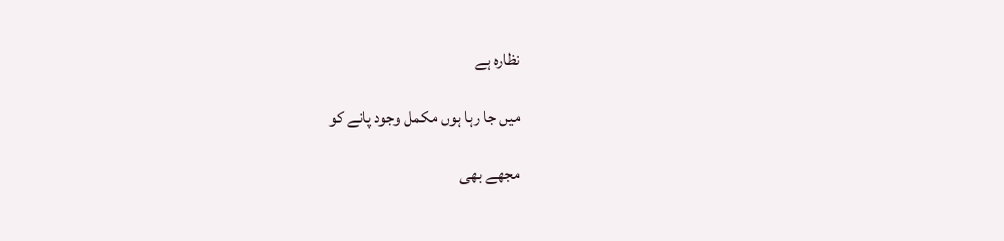نظارہ ہے

میں جا رہا ہوں مکمل وجود پانے کو

مجھے بھی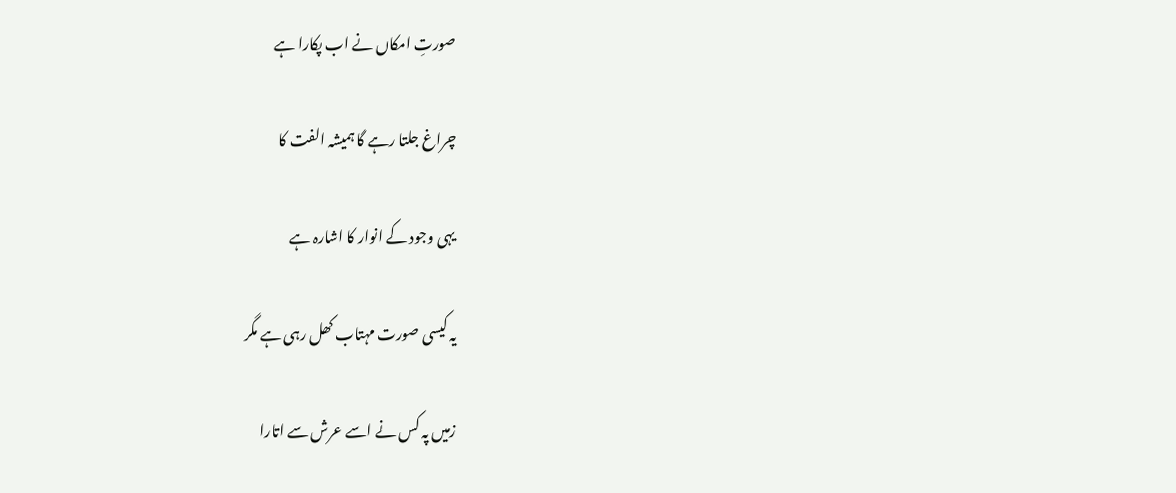صورتِ امکاں نے اب پکارا ہے

چراغ جلتا رہے گا ہمیشہ الفت کا

یہی وجود کے انوار کا اشارہ ہے

یہ کیسی صورت مہتاب کھل رہی ہے مگر

زمیں پہ کس نے اسے عرش سے اتارا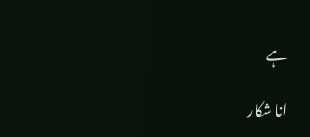ہے

انا شکار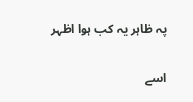پہ ظاہر یہ کب ہوا اظہر

اسے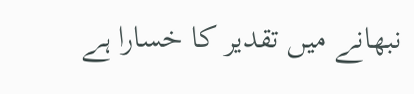نبھانے میں تقدیر کا خسارا ہے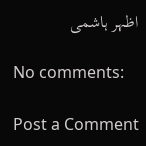اظہر ہاشمی

No comments:

Post a Comment